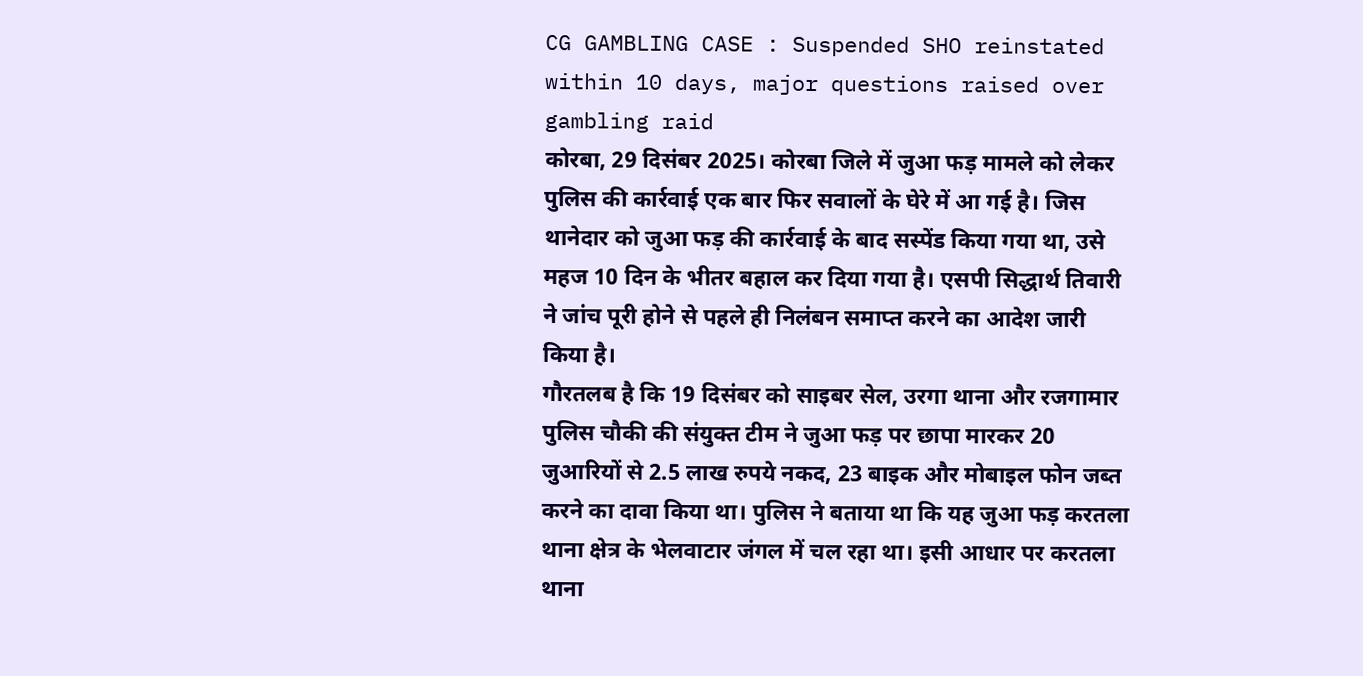CG GAMBLING CASE : Suspended SHO reinstated within 10 days, major questions raised over gambling raid
कोरबा, 29 दिसंबर 2025। कोरबा जिले में जुआ फड़ मामले को लेकर पुलिस की कार्रवाई एक बार फिर सवालों के घेरे में आ गई है। जिस थानेदार को जुआ फड़ की कार्रवाई के बाद सस्पेंड किया गया था, उसे महज 10 दिन के भीतर बहाल कर दिया गया है। एसपी सिद्धार्थ तिवारी ने जांच पूरी होने से पहले ही निलंबन समाप्त करने का आदेश जारी किया है।
गौरतलब है कि 19 दिसंबर को साइबर सेल, उरगा थाना और रजगामार पुलिस चौकी की संयुक्त टीम ने जुआ फड़ पर छापा मारकर 20 जुआरियों से 2.5 लाख रुपये नकद, 23 बाइक और मोबाइल फोन जब्त करने का दावा किया था। पुलिस ने बताया था कि यह जुआ फड़ करतला थाना क्षेत्र के भेलवाटार जंगल में चल रहा था। इसी आधार पर करतला थाना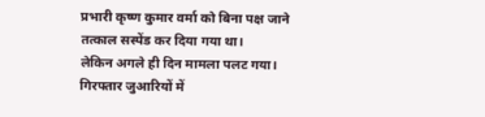प्रभारी कृष्ण कुमार वर्मा को बिना पक्ष जाने तत्काल सस्पेंड कर दिया गया था।
लेकिन अगले ही दिन मामला पलट गया। गिरफ्तार जुआरियों में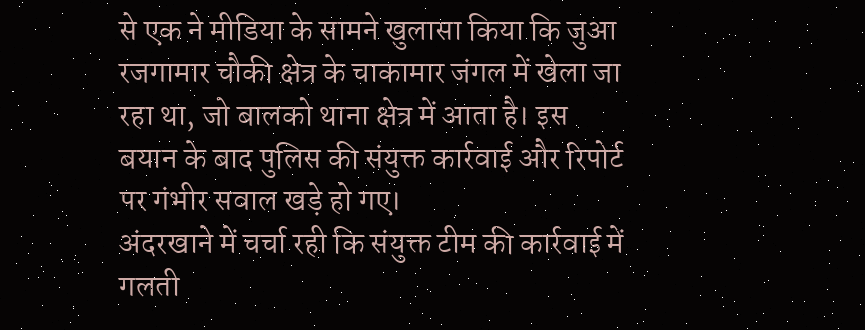से एक ने मीडिया के सामने खुलासा किया कि जुआ रजगामार चौकी क्षेत्र के चाकामार जंगल में खेला जा रहा था, जो बालको थाना क्षेत्र में आता है। इस बयान के बाद पुलिस की संयुक्त कार्रवाई और रिपोर्ट पर गंभीर सवाल खड़े हो गए।
अंदरखाने में चर्चा रही कि संयुक्त टीम की कार्रवाई में गलती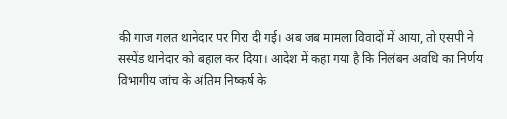की गाज गलत थानेदार पर गिरा दी गई। अब जब मामला विवादों में आया, तो एसपी ने सस्पेंड थानेदार को बहाल कर दिया। आदेश में कहा गया है कि निलंबन अवधि का निर्णय विभागीय जांच के अंतिम निष्कर्ष के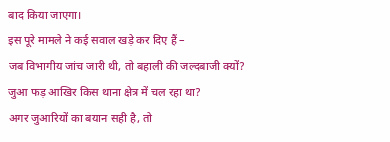बाद किया जाएगा।
इस पूरे मामले ने कई सवाल खड़े कर दिए हैं –
जब विभागीय जांच जारी थी, तो बहाली की जल्दबाजी क्यों?
जुआ फड़ आखिर किस थाना क्षेत्र में चल रहा था?
अगर जुआरियों का बयान सही है, तो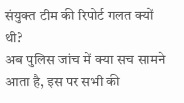संयुक्त टीम की रिपोर्ट गलत क्यों थी?
अब पुलिस जांच में क्या सच सामने आता है, इस पर सभी की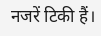नजरें टिकी हैं।